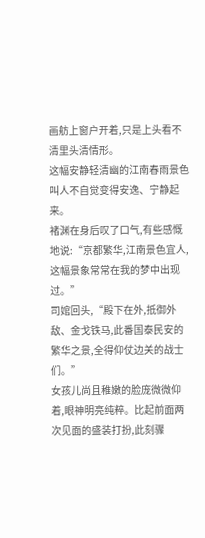画舫上窗户开着,只是上头看不清里头清情形。
这幅安静轻清幽的江南春雨景色叫人不自觉变得安逸、宁静起来。
褚渊在身后叹了口气,有些感慨地说:“京都繁华,江南景色宜人,这幅景象常常在我的梦中出现过。”
司婠回头,“殿下在外,抵御外敌、金戈铁马,此番国泰民安的繁华之景,全得仰仗边关的战士们。”
女孩儿尚且稚嫩的脸庞微微仰着,眼神明亮纯粹。比起前面两次见面的盛装打扮,此刻骤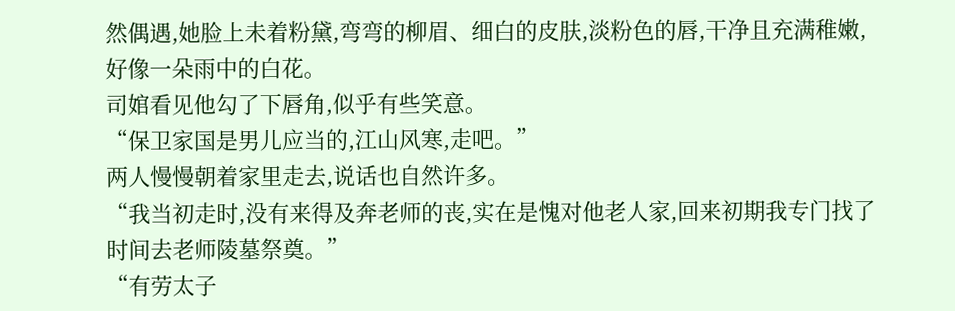然偶遇,她脸上未着粉黛,弯弯的柳眉、细白的皮肤,淡粉色的唇,干净且充满稚嫩,好像一朵雨中的白花。
司婠看见他勾了下唇角,似乎有些笑意。
“保卫家国是男儿应当的,江山风寒,走吧。”
两人慢慢朝着家里走去,说话也自然许多。
“我当初走时,没有来得及奔老师的丧,实在是愧对他老人家,回来初期我专门找了时间去老师陵墓祭奠。”
“有劳太子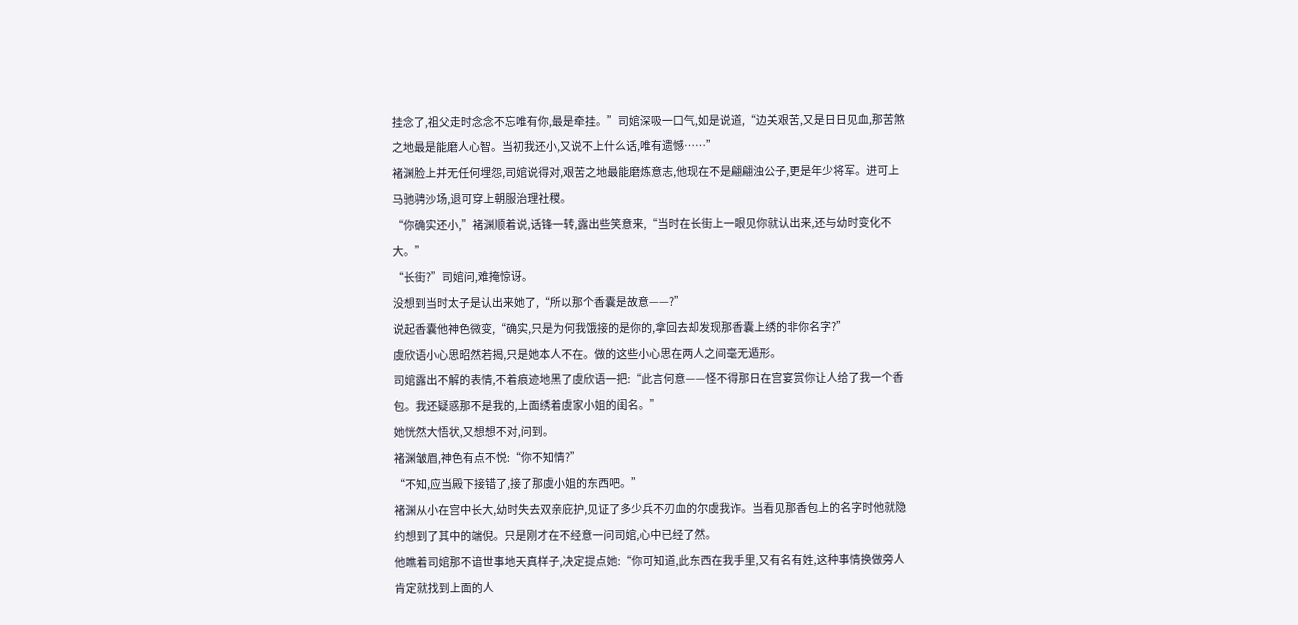挂念了,祖父走时念念不忘唯有你,最是牵挂。”司婠深吸一口气,如是说道,“边关艰苦,又是日日见血,那苦煞之地最是能磨人心智。当初我还小,又说不上什么话,唯有遗憾……”
褚渊脸上并无任何埋怨,司婠说得对,艰苦之地最能磨炼意志,他现在不是翩翩浊公子,更是年少将军。进可上马驰骋沙场,退可穿上朝服治理社稷。
“你确实还小,”褚渊顺着说,话锋一转,露出些笑意来,“当时在长街上一眼见你就认出来,还与幼时变化不大。”
“长街?”司婠问,难掩惊讶。
没想到当时太子是认出来她了,“所以那个香囊是故意——?”
说起香囊他神色微变,“确实,只是为何我饿接的是你的,拿回去却发现那香囊上绣的非你名字?”
虞欣语小心思昭然若揭,只是她本人不在。做的这些小心思在两人之间毫无遁形。
司婠露出不解的表情,不着痕迹地黑了虞欣语一把:“此言何意——怪不得那日在宫宴赏你让人给了我一个香包。我还疑惑那不是我的,上面绣着虞家小姐的闺名。”
她恍然大悟状,又想想不对,问到。
褚渊皱眉,神色有点不悦:“你不知情?”
“不知,应当殿下接错了,接了那虞小姐的东西吧。”
褚渊从小在宫中长大,幼时失去双亲庇护,见证了多少兵不刃血的尔虞我诈。当看见那香包上的名字时他就隐约想到了其中的端倪。只是刚才在不经意一问司婠,心中已经了然。
他瞧着司婠那不谙世事地天真样子,决定提点她:“你可知道,此东西在我手里,又有名有姓,这种事情换做旁人肯定就找到上面的人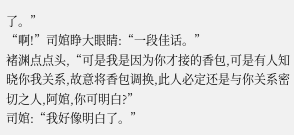了。”
“啊!”司婠睁大眼睛:“一段佳话。”
褚渊点点头,“可是我是因为你才接的香包,可是有人知晓你我关系,故意将香包调换,此人必定还是与你关系密切之人,阿婠,你可明白?”
司婠:“我好像明白了。”